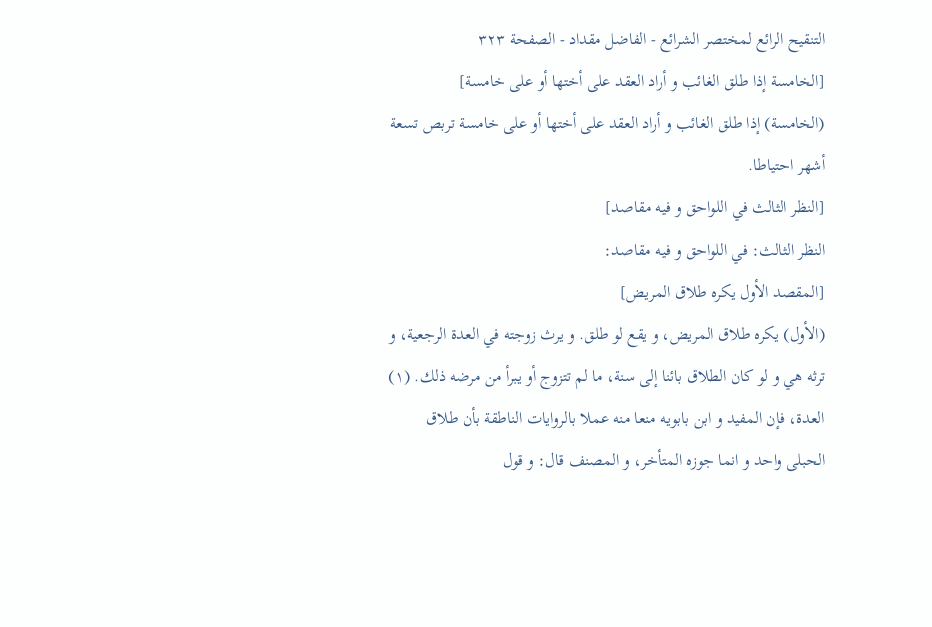التنقيح الرائع لمختصر الشرائع - الفاضل مقداد - الصفحة ٣٢٣
[الخامسة إذا طلق الغائب و أراد العقد على أختها أو على خامسة]
(الخامسة) إذا طلق الغائب و أراد العقد على أختها أو على خامسة تربص تسعة أشهر احتياطا.
[النظر الثالث في اللواحق و فيه مقاصد]
النظر الثالث: في اللواحق و فيه مقاصد:
[المقصد الأول يكره طلاق المريض]
(الأول) يكره طلاق المريض، و يقع لو طلق. و يرث زوجته في العدة الرجعية، و ترثه هي و لو كان الطلاق بائنا إلى سنة، ما لم تتزوج أو يبرأ من مرضه ذلك. (١)
العدة، فإن المفيد و ابن بابويه منعا منه عملا بالروايات الناطقة بأن طلاق الحبلى واحد و انما جوزه المتأخر، و المصنف قال: و قول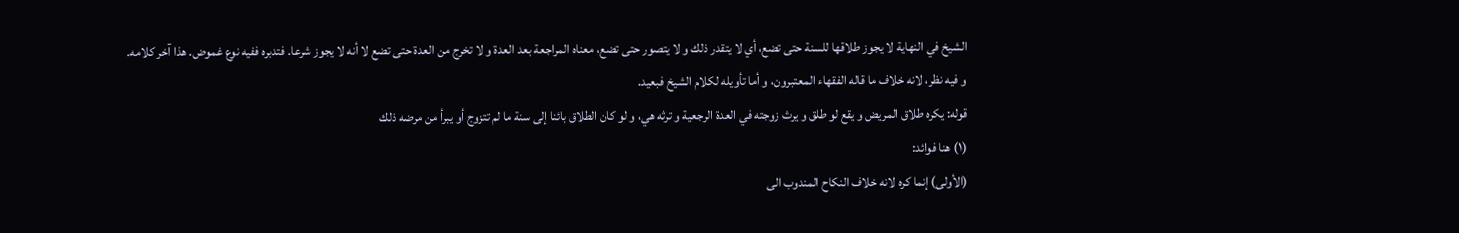الشيخ في النهاية لا يجوز طلاقها للسنة حتى تضع، أي لا يتقدر ذلك و لا يتصور حتى تضع، معناه المراجعة بعد العدة و لا تخرج من العدة حتى تضع لا أنه لا يجوز شرعا. فتدبره ففيه نوع غموض. هذا آخر كلامه.
و فيه نظر، لانه خلاف ما قاله الفقهاء المعتبرون، و أما تأويله لكلام الشيخ فبعيد.
قوله: يكره طلاق المريض و يقع لو طلق و يرث زوجته في العدة الرجعية و ترثه هي، و لو كان الطلاق بائنا إلى سنة ما لم تتزوج أو يبرأ من مرضه ذلك
(١) هنا فوائد:
(الأولى) إنما كره لانه خلاف النكاح المندوب الى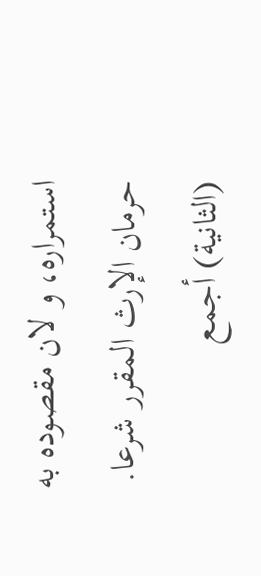استمراره، و لان مقصوده به حرمان الإرث المقرر شرعا.
(الثانية) أجمع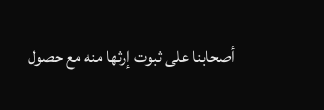أصحابنا على ثبوت إرثها منه مع حصول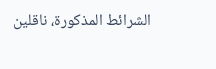الشرائط المذكورة، ناقلين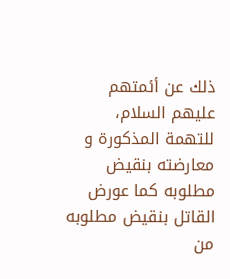ذلك عن أئمتهم عليهم السلام، للتهمة المذكورة و معارضته بنقيض مطلوبه كما عورض القاتل بنقيض مطلوبه من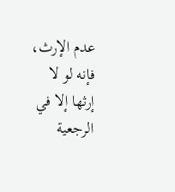عدم الإرث، فإنه لو لا إرثها إلا في الرجعية